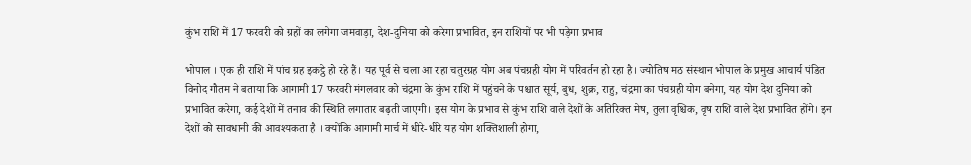कुंभ राशि में 17 फरवरी को ग्रहों का लगेगा जमवाड़ा, देश-दुनिया को करेगा प्रभावित, इन राशियों पर भी पड़ेगा प्रभाव

भोपाल । एक ही राशि में पांच ग्रह इकट्ठे हो रहे हैं। यह पूर्व से चला आ रहा चतुरग्रह योग अब पंचग्रही योग में परिवर्तन हो रहा है। ज्योतिष मठ संस्थान भोपाल के प्रमुख आचार्य पंडित विनोद गौतम ने बताया कि आगामी 17 फरवरी मंगलवार को चंद्रमा के कुंभ राशि में पहुंचने के पश्चात सूर्य, बुध, शुक्र, राहु, चंद्रमा का पंचग्रही योग बनेगा, यह योग देश दुनिया को प्रभावित करेगा, कई देशों में तनाव की स्थिति लगातार बढ़ती जाएगी। इस योग के प्रभाव से कुंभ राशि वाले देशों के अतिरिक्त मेष, तुला वृश्चिक, वृष राशि वाले देश प्रभावित होंगे। इन देशों को सावधानी की आवश्यकता है । क्योंकि आगामी मार्च में धीरे-धीरे यह योग शक्तिशाली होगा,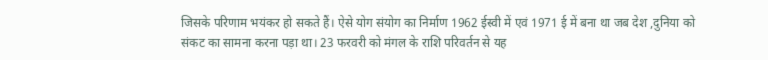जिसके परिणाम भयंकर हो सकते हैं। ऐसे योग संयोग का निर्माण 1962 ईस्वी में एवं 1971 ई में बना था जब देश ,दुनिया को संकट का सामना करना पड़ा था। 23 फरवरी को मंगल के राशि परिवर्तन से यह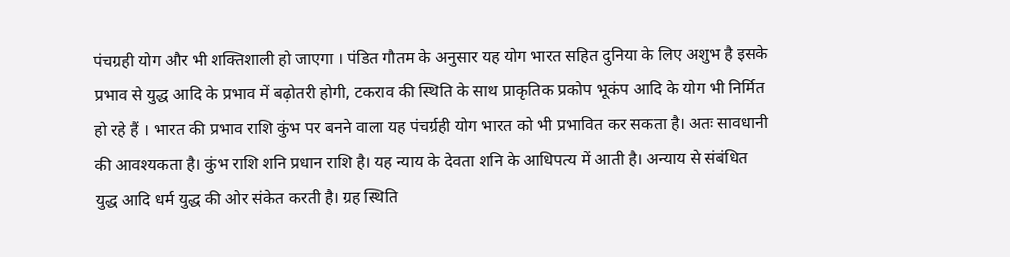पंचग्रही योग और भी शक्तिशाली हो जाएगा । पंडित गौतम के अनुसार यह योग भारत सहित दुनिया के लिए अशुभ है इसके प्रभाव से युद्ध आदि के प्रभाव में बढ़ोतरी होगी, टकराव की स्थिति के साथ प्राकृतिक प्रकोप भूकंप आदि के योग भी निर्मित हो रहे हैं । भारत की प्रभाव राशि कुंभ पर बनने वाला यह पंचर्ग्रही योग भारत को भी प्रभावित कर सकता है। अतः सावधानी की आवश्यकता है। कुंभ राशि शनि प्रधान राशि है। यह न्याय के देवता शनि के आधिपत्य में आती है। अन्याय से संबंधित युद्ध आदि धर्म युद्ध की ओर संकेत करती है। ग्रह स्थिति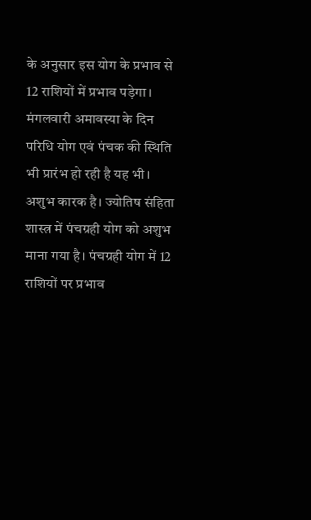के अनुसार इस योग के प्रभाव से 12 राशियों में प्रभाव पड़ेगा। मंगलवारी अमावस्या के दिन परिधि योग एवं पंचक की स्थिति भी प्रारंभ हो रही है यह भी। अशुभ कारक है। ज्योतिष संहिता शास्त्र में पंचग्रही योग को अशुभ माना गया है। पंचग्रही योग में 12 राशियों पर प्रभाव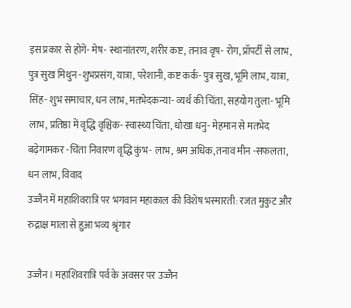इस प्रकार से होंगे- मेष- स्थानांतरण, शरीर कष्ट, तनाव वृष- रोग, प्रॉपर्टी से लाभ, पुत्र सुख मिथुन -शुभप्रसंग, यात्रा, परेशानी, कष्ट कर्क- पुत्र सुख, भूमि लाभ, यात्रा, सिंह- शुभ समाचार, धन लाभ, मतभेदकन्या- व्यर्थ की चिंता, सहयोग तुला- भूमि लाभ, प्रतिष्ठा में वृद्धि वृश्चिक- स्वास्थ्य चिंता, धोखा धनु- मेहमान से मतभेद बढ़ेगामकर -चिंता निवारण वृद्धि कुंभ- लाभ, श्रम अधिक, तनाव मीन -सफलता, धन लाभ, विवाद
उज्जैन में महाशिवरात्रि पर भगवान महाकाल की विशेष भस्मारती: रजत मुकुट और रुद्राक्ष माला से हुआ भव्य श्रृंगार

उज्जैन । महाशिवरात्रि पर्व के अवसर पर उज्जैन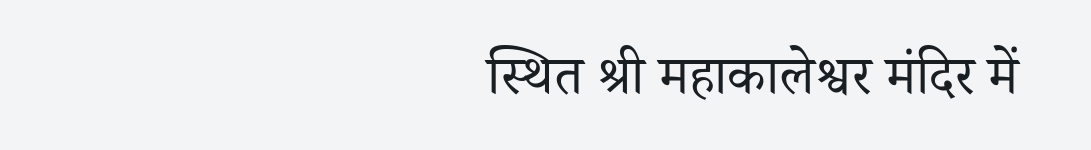स्थित श्री महाकालेश्वर मंदिर में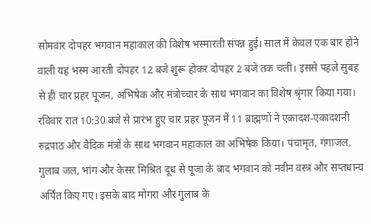सोमवार दोपहर भगवान महाकाल की विशेष भस्मारती संपन्न हुई। साल में केवल एक बार होने वाली यह भस्म आरती दोपहर 12 बजे शुरू होकर दोपहर 2 बजे तक चली। इससे पहले सुबह से ही चार प्रहर पूजन, अभिषेक और मंत्रोच्चार के साथ भगवान का विशेष श्रृंगार किया गया। रविवार रात 10:30 बजे से प्रारंभ हुए चार प्रहर पूजन में 11 ब्राह्मणों ने एकादश-एकादशनी रुद्रपाठ और वैदिक मंत्रों के साथ भगवान महाकाल का अभिषेक किया। पंचामृत, गंगाजल, गुलाब जल, भांग और केसर मिश्रित दूध से पूजा के बाद भगवान को नवीन वस्त्र और सप्तधान्य अर्पित किए गए। इसके बाद मोगरा और गुलाब के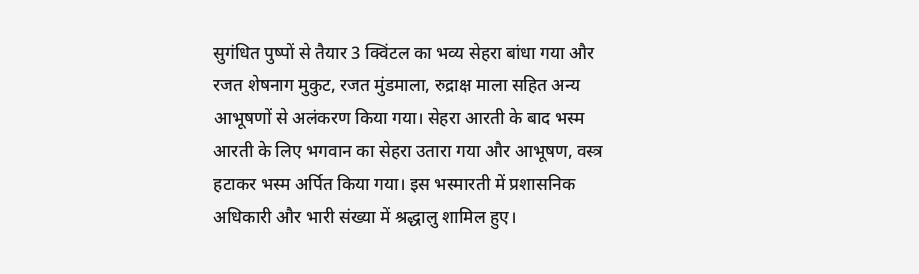सुगंधित पुष्पों से तैयार 3 क्विंटल का भव्य सेहरा बांधा गया और रजत शेषनाग मुकुट, रजत मुंडमाला, रुद्राक्ष माला सहित अन्य आभूषणों से अलंकरण किया गया। सेहरा आरती के बाद भस्म आरती के लिए भगवान का सेहरा उतारा गया और आभूषण, वस्त्र हटाकर भस्म अर्पित किया गया। इस भस्मारती में प्रशासनिक अधिकारी और भारी संख्या में श्रद्धालु शामिल हुए।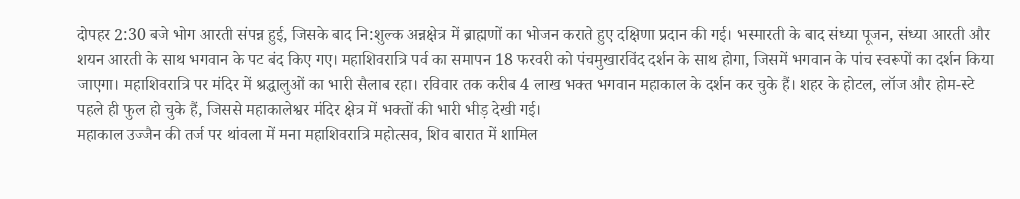दोपहर 2:30 बजे भोग आरती संपन्न हुई, जिसके बाद नि:शुल्क अन्नक्षेत्र में ब्राह्मणों का भोजन कराते हुए दक्षिणा प्रदान की गई। भस्मारती के बाद संध्या पूजन, संध्या आरती और शयन आरती के साथ भगवान के पट बंद किए गए। महाशिवरात्रि पर्व का समापन 18 फरवरी को पंचमुखारविंद दर्शन के साथ होगा, जिसमें भगवान के पांच स्वरूपों का दर्शन किया जाएगा। महाशिवरात्रि पर मंदिर में श्रद्धालुओं का भारी सैलाब रहा। रविवार तक करीब 4 लाख भक्त भगवान महाकाल के दर्शन कर चुके हैं। शहर के होटल, लॉज और होम-स्टे पहले ही फुल हो चुके हैं, जिससे महाकालेश्वर मंदिर क्षेत्र में भक्तों की भारी भीड़ देखी गई।
महाकाल उज्जैन की तर्ज पर थांवला में मना महाशिवरात्रि महोत्सव, शिव बारात में शामिल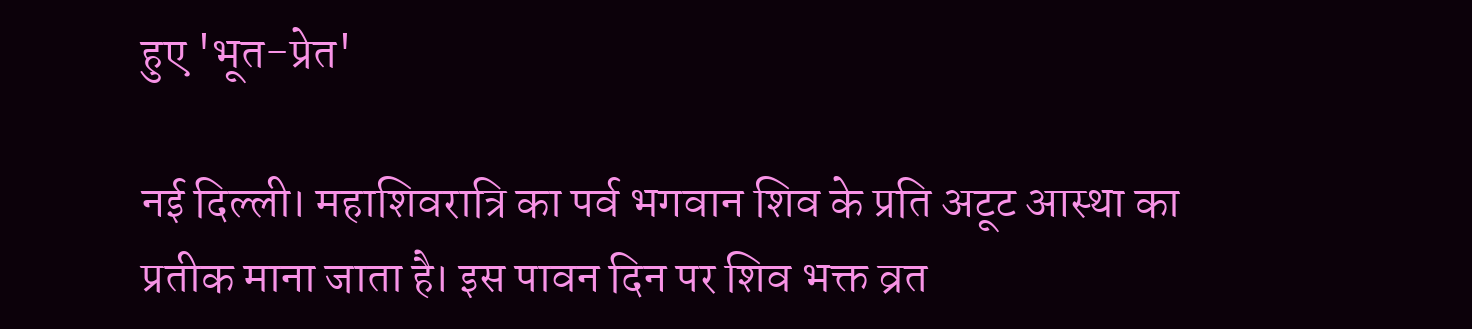हुए 'भूत-प्रेत'

नई दिल्ली। महाशिवरात्रि का पर्व भगवान शिव के प्रति अटूट आस्था का प्रतीक माना जाता है। इस पावन दिन पर शिव भक्त व्रत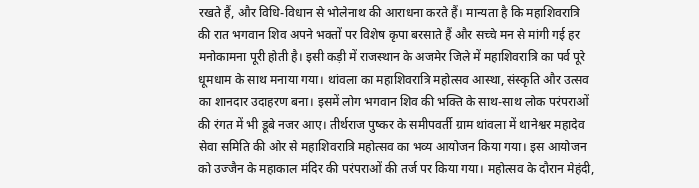रखते हैं, और विधि-विधान से भोलेनाथ की आराधना करते हैं। मान्यता है कि महाशिवरात्रि की रात भगवान शिव अपने भक्तों पर विशेष कृपा बरसाते हैं और सच्चे मन से मांगी गई हर मनोकामना पूरी होती है। इसी कड़ी में राजस्थान के अजमेर जिले में महाशिवरात्रि का पर्व पूरे धूमधाम के साथ मनाया गया। थांवला का महाशिवरात्रि महोत्सव आस्था, संस्कृति और उत्सव का शानदार उदाहरण बना। इसमें लोग भगवान शिव की भक्ति के साथ-साथ लोक परंपराओं की रंगत में भी डूबे नजर आए। तीर्थराज पुष्कर के समीपवर्ती ग्राम थांवला में थानेश्वर महादेव सेवा समिति की ओर से महाशिवरात्रि महोत्सव का भव्य आयोजन किया गया। इस आयोजन को उज्जैन के महाकाल मंदिर की परंपराओं की तर्ज पर किया गया। महोत्सव के दौरान मेहंदी,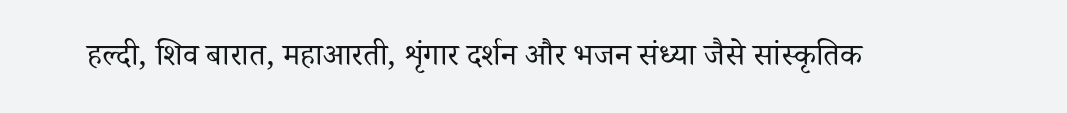हल्दी, शिव बारात, महाआरती, शृंगार दर्शन और भजन संध्या जैसे सांस्कृतिक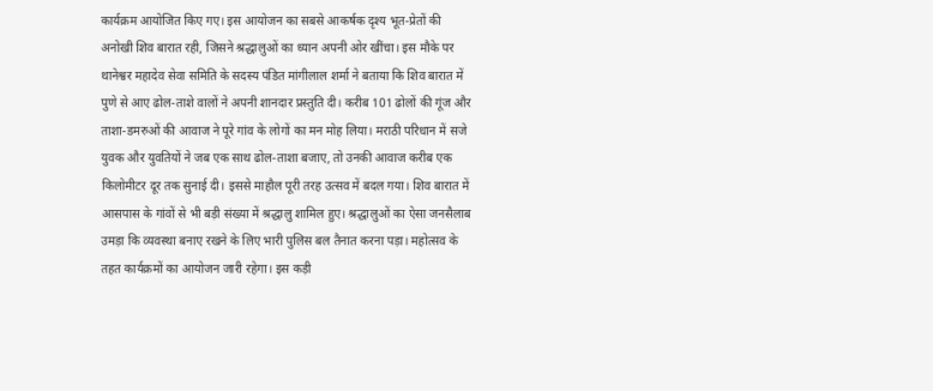कार्यक्रम आयोजित किए गए। इस आयोजन का सबसे आकर्षक दृश्य भूत-प्रेतों की अनोखी शिव बारात रही, जिसने श्रद्धालुओं का ध्यान अपनी ओर खींचा। इस मौके पर थानेश्वर महादेव सेवा समिति के सदस्य पंडित मांगीलाल शर्मा ने बताया कि शिव बारात में पुणे से आए ढोल-ताशे वालों ने अपनी शानदार प्रस्तुति दी। करीब 101 ढोलों की गूंज और ताशा-डमरुओं की आवाज ने पूरे गांव के लोगों का मन मोह लिया। मराठी परिधान में सजे युवक और युवतियों ने जब एक साथ ढोल-ताशा बजाए, तो उनकी आवाज करीब एक किलोमीटर दूर तक सुनाई दी। इससे माहौल पूरी तरह उत्सव में बदल गया। शिव बारात में आसपास के गांवों से भी बड़ी संख्या में श्रद्धालु शामिल हुए। श्रद्धालुओं का ऐसा जनसैलाब उमड़ा कि व्यवस्था बनाए रखने के लिए भारी पुलिस बल तैनात करना पड़ा। महोत्सव के तहत कार्यक्रमों का आयोजन जारी रहेगा। इस कड़ी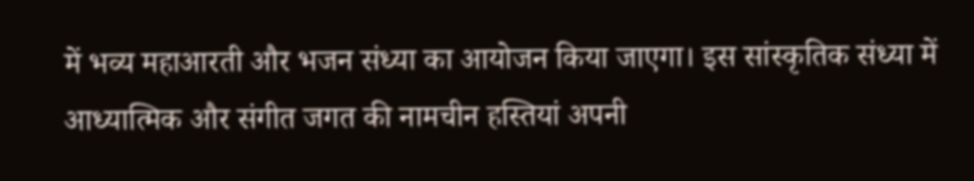में भव्य महाआरती और भजन संध्या का आयोजन किया जाएगा। इस सांस्कृतिक संध्या में आध्यात्मिक और संगीत जगत की नामचीन हस्तियां अपनी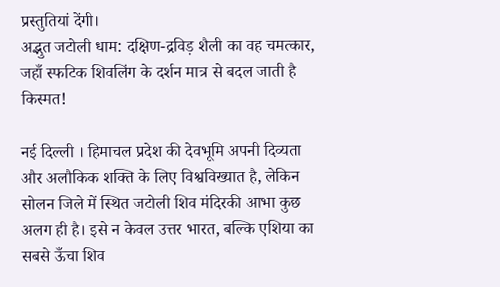प्रस्तुतियां देंगी।
अद्भुत जटोली धाम: दक्षिण-द्रविड़ शैली का वह चमत्कार, जहाँ स्फटिक शिवलिंग के दर्शन मात्र से बदल जाती है किस्मत!

नई दिल्ली । हिमाचल प्रदेश की देवभूमि अपनी दिव्यता और अलौकिक शक्ति के लिए विश्वविख्यात है, लेकिन सोलन जिले में स्थित जटोली शिव मंदिरकी आभा कुछ अलग ही है। इसे न केवल उत्तर भारत, बल्कि एशिया का सबसे ऊँचा शिव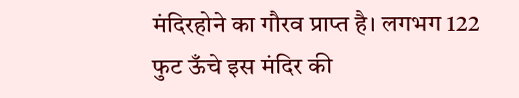मंदिरहोने का गौरव प्राप्त है। लगभग 122 फुट ऊँचे इस मंदिर की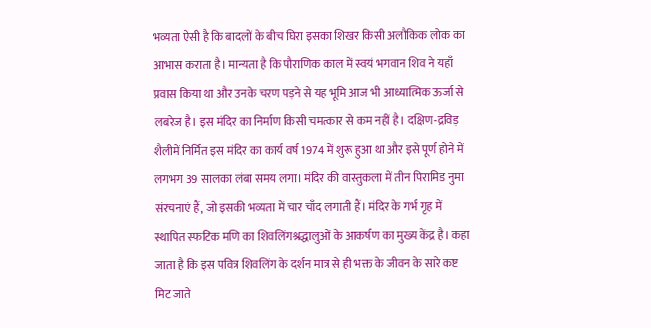भव्यता ऐसी है कि बादलों के बीच घिरा इसका शिखर किसी अलौकिक लोक का आभास कराता है। मान्यता है कि पौराणिक काल में स्वयं भगवान शिव ने यहाँ प्रवास किया था और उनके चरण पड़ने से यह भूमि आज भी आध्यात्मिक ऊर्जा से लबरेज है। इस मंदिर का निर्माण किसी चमत्कार से कम नहीं है। दक्षिण-द्रविड़ शैलीमें निर्मित इस मंदिर का कार्य वर्ष 1974 में शुरू हुआ था और इसे पूर्ण होने में लगभग 39 सालका लंबा समय लगा। मंदिर की वास्तुकला में तीन पिरामिड नुमा संरचनाएं हैं, जो इसकी भव्यता में चार चाँद लगाती हैं। मंदिर के गर्भ गृह में स्थापित स्फटिक मणि का शिवलिंगश्रद्धालुओं के आकर्षण का मुख्य केंद्र है। कहा जाता है कि इस पवित्र शिवलिंग के दर्शन मात्र से ही भक्त के जीवन के सारे कष्ट मिट जाते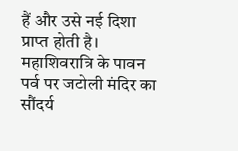हैं और उसे नई दिशा प्राप्त होती है। महाशिवरात्रि के पावन पर्व पर जटोली मंदिर का सौंदर्य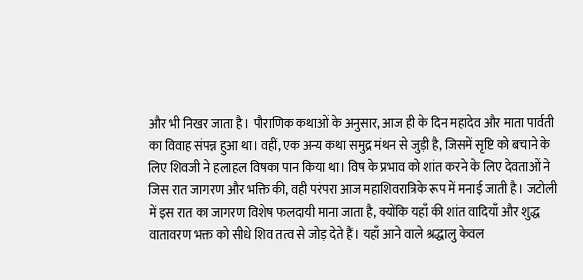और भी निखर जाता है। पौराणिक कथाओं के अनुसार, आज ही के दिन महादेव और माता पार्वती का विवाह संपन्न हुआ था। वहीं, एक अन्य कथा समुद्र मंथन से जुड़ी है, जिसमें सृष्टि को बचाने के लिए शिवजी ने हलाहल विषका पान किया था। विष के प्रभाव को शांत करने के लिए देवताओं ने जिस रात जागरण और भक्ति की, वही परंपरा आज महाशिवरात्रिके रूप में मनाई जाती है। जटोली में इस रात का जागरण विशेष फलदायी माना जाता है, क्योंकि यहाँ की शांत वादियाँ और शुद्ध वातावरण भक्त को सीधे शिव तत्व से जोड़ देते हैं। यहाँ आने वाले श्रद्धालु केवल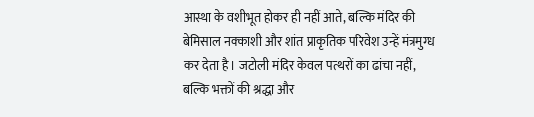आस्था के वशीभूत होकर ही नहीं आते, बल्कि मंदिर की बेमिसाल नक्काशी और शांत प्राकृतिक परिवेश उन्हें मंत्रमुग्ध कर देता है। जटोली मंदिर केवल पत्थरों का ढांचा नहीं, बल्कि भक्तों की श्रद्धा और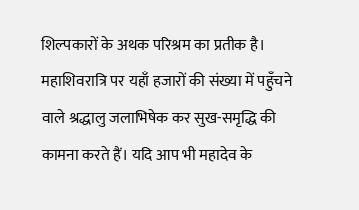शिल्पकारों के अथक परिश्रम का प्रतीक है। महाशिवरात्रि पर यहाँ हजारों की संख्या में पहुँचने वाले श्रद्धालु जलाभिषेक कर सुख-समृद्धि की कामना करते हैं। यदि आप भी महादेव के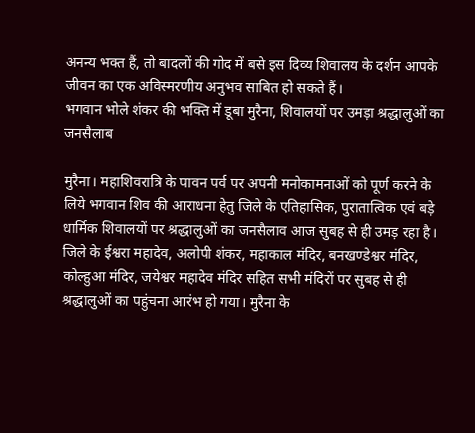अनन्य भक्त हैं, तो बादलों की गोद में बसे इस दिव्य शिवालय के दर्शन आपके जीवन का एक अविस्मरणीय अनुभव साबित हो सकते हैं।
भगवान भोले शंकर की भक्ति में डूबा मुरैना, शिवालयों पर उमड़ा श्रद्धालुओं का जनसैलाब

मुरैना। महाशिवरात्रि के पावन पर्व पर अपनी मनोकामनाओं को पूर्ण करने के लिये भगवान शिव की आराधना हेतु जिले के एतिहासिक, पुरातात्विक एवं बड़े धार्मिक शिवालयों पर श्रद्धालुओं का जनसैलाव आज सुबह से ही उमड़ रहा है। जिले के ईश्वरा महादेव, अलोपी शंकर, महाकाल मंदिर, बनखण्डेश्वर मंदिर, कोल्हुआ मंदिर, जयेश्वर महादेव मंदिर सहित सभी मंदिरों पर सुबह से ही श्रद्धालुओं का पहुंचना आरंभ हो गया। मुरैना के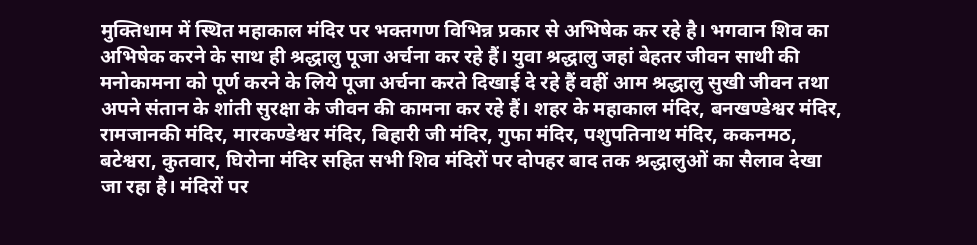मुक्तिधाम में स्थित महाकाल मंदिर पर भक्तगण विभिन्न प्रकार से अभिषेक कर रहे है। भगवान शिव का अभिषेक करने के साथ ही श्रद्धालु पूजा अर्चना कर रहे हैं। युवा श्रद्धालु जहां बेहतर जीवन साथी की मनोकामना को पूर्ण करने के लिये पूजा अर्चना करते दिखाई दे रहे हैं वहीं आम श्रद्धालु सुखी जीवन तथा अपने संतान के शांती सुरक्षा के जीवन की कामना कर रहे हैं। शहर के महाकाल मंदिर, बनखण्डेश्वर मंदिर, रामजानकी मंदिर, मारकण्डेश्वर मंदिर, बिहारी जी मंदिर, गुफा मंदिर, पशुपतिनाथ मंदिर, ककनमठ, बटेश्वरा, कुतवार, घिरोना मंदिर सहित सभी शिव मंदिरों पर दोपहर बाद तक श्रद्धालुओं का सैलाव देखा जा रहा है। मंदिरों पर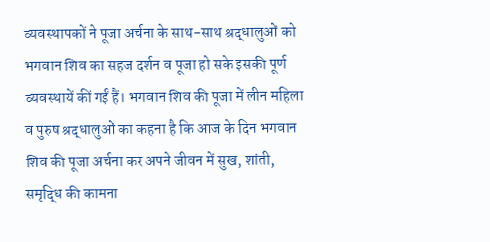व्यवस्थापकों ने पूजा अर्चना के साथ-साथ श्रद्धालुओं को भगवान शिव का सहज दर्शन व पूजा हो सके इसकी पूर्ण व्यवस्थायें कीं गईं हैं। भगवान शिव की पूजा में लीन महिला व पुरुष श्रद्धालुओं का कहना है कि आज के दिन भगवान शिव की पूजा अर्चना कर अपने जीवन में सुख, शांती, समृद्धि की कामना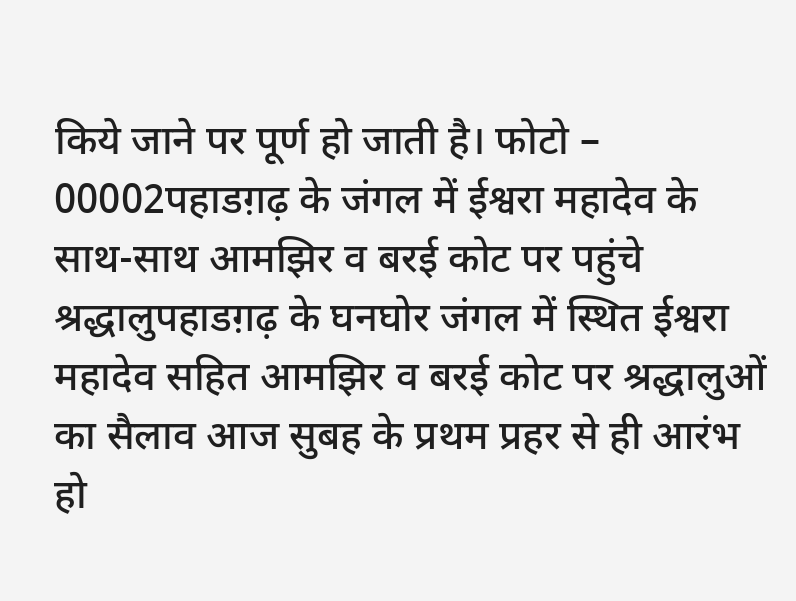किये जाने पर पूर्ण हो जाती है। फोटो – 00002पहाडग़ढ़ के जंगल में ईश्वरा महादेव के साथ-साथ आमझिर व बरई कोट पर पहुंचे श्रद्धालुपहाडग़ढ़ के घनघोर जंगल में स्थित ईश्वरा महादेव सहित आमझिर व बरई कोट पर श्रद्धालुओं का सैलाव आज सुबह के प्रथम प्रहर से ही आरंभ हो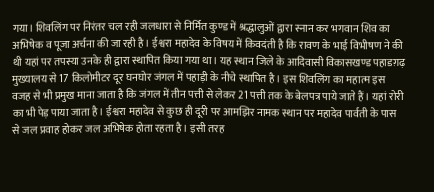गया। शिवलिंग पर निरंतर चल रही जलधारा से निर्मित कुण्ड में श्रद्धालुओं द्वारा स्नान कर भगवान शिव का अभिषेक व पूजा अर्चना की जा रही है। ईश्वरा महादेव के विषय में किवदंती है कि रावण के भाई विभीषण ने की थी यहां पर तपस्या उनके ही द्वारा स्थापित किया गया था। यह स्थान जिले के आदिवासी विकासखण्ड पहाडग़ढ़ मुख्यालय से 17 किलोमीटर दूर घनघोर जंगल में पहाड़ी के नीचे स्थापित है। इस शिवलिंग का महात्म इस वजह से भी प्रमुख माना जाता है कि जंगल में तीन पत्ती से लेकर 21 पत्ती तक के बेलपत्र पाये जाते हैं। यहां रोरी का भी पेड़ पाया जाता है। ईश्वरा महादेव से कुछ ही दूरी पर आमझिर नामक स्थान पर महादेव पार्वती के पास से जल प्रवाह होकर जल अभिषेक होता रहता है। इसी तरह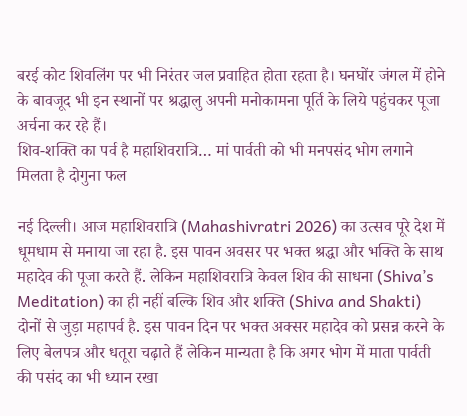बरई कोट शिवलिंग पर भी निरंतर जल प्रवाहित होता रहता है। घनघोंर जंगल में होने के बावजूद भी इन स्थानों पर श्रद्धालु अपनी मनोकामना पूर्ति के लिये पहुंचकर पूजा अर्चना कर रहे हैं।
शिव-शक्ति का पर्व है महाशिवरात्रि… मां पार्वती को भी मनपसंद भोग लगाने मिलता है दोगुना फल

नई दिल्ली। आज महाशिवरात्रि (Mahashivratri 2026) का उत्सव पूरे देश में धूमधाम से मनाया जा रहा है. इस पावन अवसर पर भक्त श्रद्धा और भक्ति के साथ महादेव की पूजा करते हैं. लेकिन महाशिवरात्रि केवल शिव की साधना (Shiva’s Meditation) का ही नहीं बल्कि शिव और शक्ति (Shiva and Shakti) दोनों से जुड़ा महापर्व है. इस पावन दिन पर भक्त अक्सर महादेव को प्रसन्न करने के लिए बेलपत्र और धतूरा चढ़ाते हैं लेकिन मान्यता है कि अगर भोग में माता पार्वती की पसंद का भी ध्यान रखा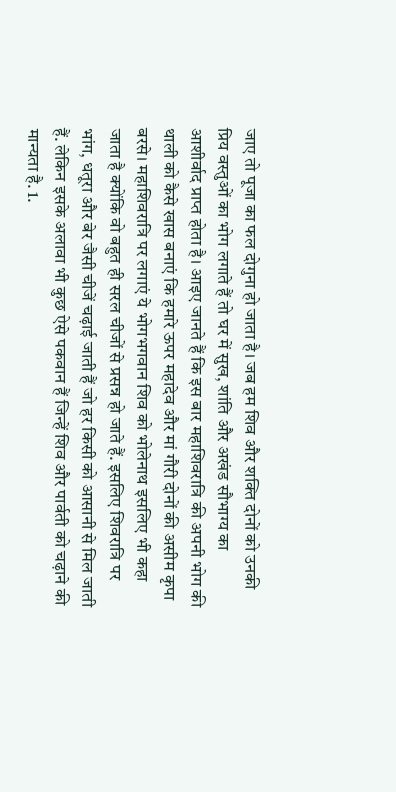जाए तो पूजा का फल दोगुना हो जाता है। जब हम शिव और शक्ति दोनों को उनकी प्रिय वस्तुओं का भोग लगाते हैं तो घर में सुख, शांति और अखंड सौभाग्य का आशीर्वाद प्राप्त होता है। आइए जानते हैं कि इस बार महाशिवरात्रि की अपनी भोग की थाली को कैसे खास बनाएं कि हमारे ऊपर महादेव और मां गौरी दोनों की असीम कृपा बरसे। महाशिवरात्रि पर लगाएं ये भोगभगवान शिव को भोलेनाथ इसलिए भी कहा जाता है क्योंकि वो बहुत ही सरल चीजों से प्रसन्न हो जाते हैं. इसलिए शिवरात्रि पर भांग, धतूरा और बेर जैसी चीजें चढ़ाई जाती हैं जो हर किसी को आसानी से मिल जाती हैं. लेकिन इसके अलावा भी कुछ ऐसे पकवान हैं जिन्हें शिव और पार्वती को चढ़ाने की मान्यता है. 1.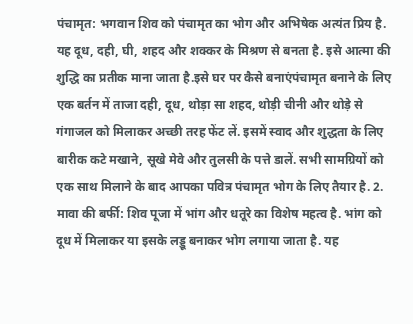पंचामृत: भगवान शिव को पंचामृत का भोग और अभिषेक अत्यंत प्रिय है. यह दूध, दही, घी, शहद और शक्कर के मिश्रण से बनता है. इसे आत्मा की शुद्धि का प्रतीक माना जाता है.इसे घर पर कैसे बनाएंपंचामृत बनाने के लिए एक बर्तन में ताजा दही, दूध, थोड़ा सा शहद, थोड़ी चीनी और थोड़े से गंगाजल को मिलाकर अच्छी तरह फेंट लें. इसमें स्वाद और शुद्धता के लिए बारीक कटे मखाने, सूखे मेवे और तुलसी के पत्ते डालें. सभी सामग्रियों को एक साथ मिलाने के बाद आपका पवित्र पंचामृत भोग के लिए तैयार है. 2. मावा की बर्फी: शिव पूजा में भांग और धतूरे का विशेष महत्व है. भांग को दूध में मिलाकर या इसके लड्डू बनाकर भोग लगाया जाता है. यह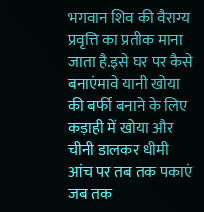भगवान शिव की वैराग्य प्रवृत्ति का प्रतीक माना जाता है.इसे घर पर कैसे बनाएंमावे यानी खोया की बर्फी बनाने के लिए कड़ाही में खोया और चीनी डालकर धीमी आंच पर तब तक पकाएं जब तक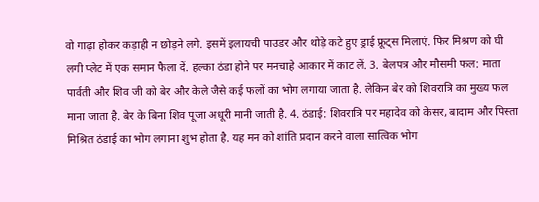वो गाढ़ा होकर कड़ाही न छोड़ने लगे. इसमें इलायची पाउडर और थोड़े कटे हुए ड्राई फ्रूट्स मिलाएं. फिर मिश्रण को घी लगी प्लेट में एक समान फैला दें. हल्का ठंडा होने पर मनचाहे आकार में काट लें. 3. बेलपत्र और मौसमी फल: माता पार्वती और शिव जी को बेर और केले जैसे कई फलों का भोग लगाया जाता है. लेकिन बेर को शिवरात्रि का मुख्य फल माना जाता है. बेर के बिना शिव पूजा अधूरी मानी जाती है. 4. ठंडाई: शिवरात्रि पर महादेव को केसर, बादाम और पिस्ता मिश्रित ठंडाई का भोग लगाना शुभ होता है. यह मन को शांति प्रदान करने वाला सात्विक भोग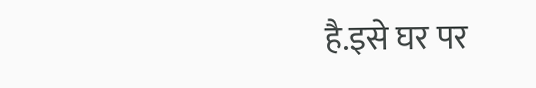है.इसे घर पर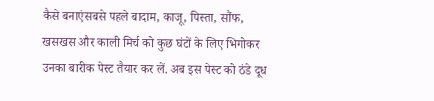कैसे बनाएंसबसे पहले बादाम, काजू, पिस्ता, सौंफ, खसखस और काली मिर्च को कुछ घंटों के लिए भिगोकर उनका बारीक पेस्ट तैयार कर लें. अब इस पेस्ट को ठंडे दूध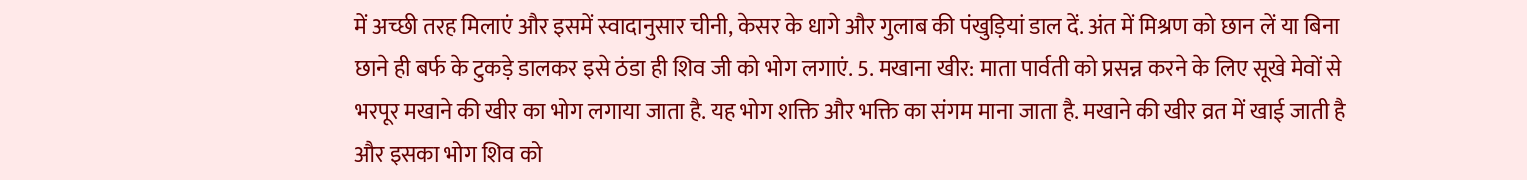में अच्छी तरह मिलाएं और इसमें स्वादानुसार चीनी, केसर के धागे और गुलाब की पंखुड़ियां डाल दें. अंत में मिश्रण को छान लें या बिना छाने ही बर्फ के टुकड़े डालकर इसे ठंडा ही शिव जी को भोग लगाएं. 5. मखाना खीर: माता पार्वती को प्रसन्न करने के लिए सूखे मेवों से भरपूर मखाने की खीर का भोग लगाया जाता है. यह भोग शक्ति और भक्ति का संगम माना जाता है. मखाने की खीर व्रत में खाई जाती है और इसका भोग शिव को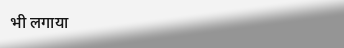भी लगाया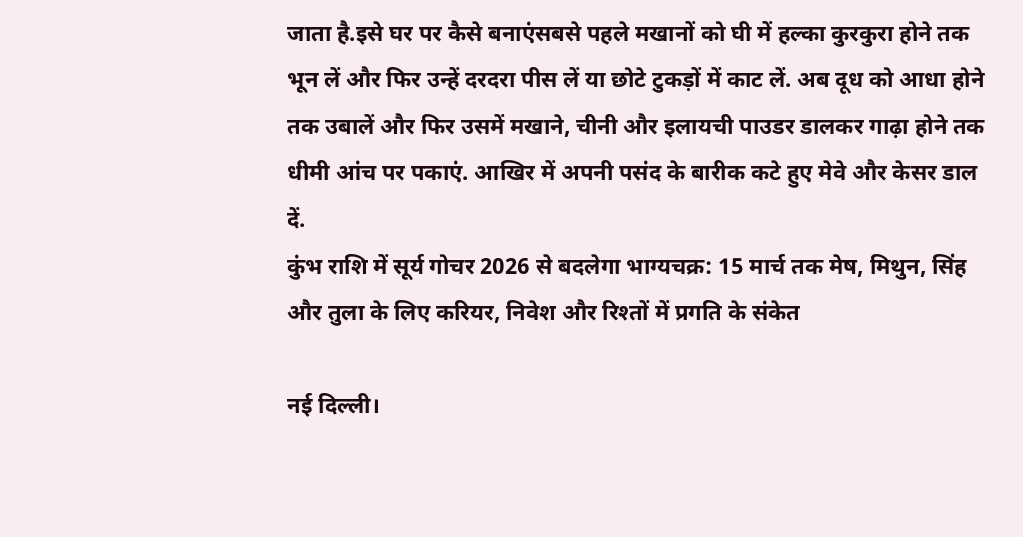जाता है.इसे घर पर कैसे बनाएंसबसे पहले मखानों को घी में हल्का कुरकुरा होने तक भून लें और फिर उन्हें दरदरा पीस लें या छोटे टुकड़ों में काट लें. अब दूध को आधा होने तक उबालें और फिर उसमें मखाने, चीनी और इलायची पाउडर डालकर गाढ़ा होने तक धीमी आंच पर पकाएं. आखिर में अपनी पसंद के बारीक कटे हुए मेवे और केसर डाल दें.
कुंभ राशि में सूर्य गोचर 2026 से बदलेगा भाग्यचक्र: 15 मार्च तक मेष, मिथुन, सिंह और तुला के लिए करियर, निवेश और रिश्तों में प्रगति के संकेत

नई दिल्ली।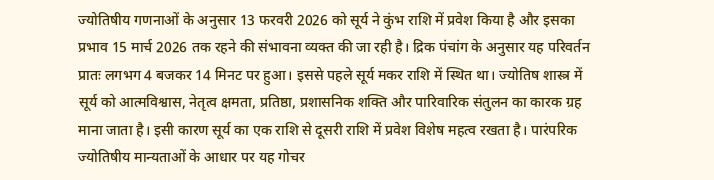ज्योतिषीय गणनाओं के अनुसार 13 फरवरी 2026 को सूर्य ने कुंभ राशि में प्रवेश किया है और इसका प्रभाव 15 मार्च 2026 तक रहने की संभावना व्यक्त की जा रही है। द्रिक पंचांग के अनुसार यह परिवर्तन प्रातः लगभग 4 बजकर 14 मिनट पर हुआ। इससे पहले सूर्य मकर राशि में स्थित था। ज्योतिष शास्त्र में सूर्य को आत्मविश्वास, नेतृत्व क्षमता, प्रतिष्ठा, प्रशासनिक शक्ति और पारिवारिक संतुलन का कारक ग्रह माना जाता है। इसी कारण सूर्य का एक राशि से दूसरी राशि में प्रवेश विशेष महत्व रखता है। पारंपरिक ज्योतिषीय मान्यताओं के आधार पर यह गोचर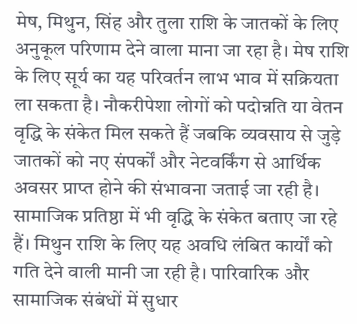मेष, मिथुन, सिंह और तुला राशि के जातकों के लिए अनुकूल परिणाम देने वाला माना जा रहा है। मेष राशि के लिए सूर्य का यह परिवर्तन लाभ भाव में सक्रियता ला सकता है। नौकरीपेशा लोगों को पदोन्नति या वेतन वृद्धि के संकेत मिल सकते हैं जबकि व्यवसाय से जुड़े जातकों को नए संपर्कों और नेटवर्किंग से आर्थिक अवसर प्राप्त होने की संभावना जताई जा रही है। सामाजिक प्रतिष्ठा में भी वृद्धि के संकेत बताए जा रहे हैं। मिथुन राशि के लिए यह अवधि लंबित कार्यों को गति देने वाली मानी जा रही है। पारिवारिक और सामाजिक संबंधों में सुधार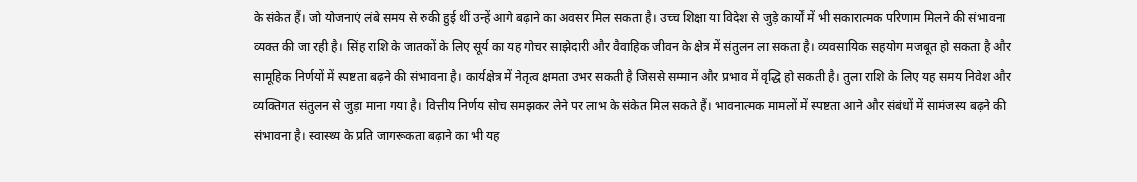के संकेत हैं। जो योजनाएं लंबे समय से रुकी हुई थीं उन्हें आगे बढ़ाने का अवसर मिल सकता है। उच्च शिक्षा या विदेश से जुड़े कार्यों में भी सकारात्मक परिणाम मिलने की संभावना व्यक्त की जा रही है। सिंह राशि के जातकों के लिए सूर्य का यह गोचर साझेदारी और वैवाहिक जीवन के क्षेत्र में संतुलन ला सकता है। व्यवसायिक सहयोग मजबूत हो सकता है और सामूहिक निर्णयों में स्पष्टता बढ़ने की संभावना है। कार्यक्षेत्र में नेतृत्व क्षमता उभर सकती है जिससे सम्मान और प्रभाव में वृद्धि हो सकती है। तुला राशि के लिए यह समय निवेश और व्यक्तिगत संतुलन से जुड़ा माना गया है। वित्तीय निर्णय सोच समझकर लेने पर लाभ के संकेत मिल सकते हैं। भावनात्मक मामलों में स्पष्टता आने और संबंधों में सामंजस्य बढ़ने की संभावना है। स्वास्थ्य के प्रति जागरूकता बढ़ाने का भी यह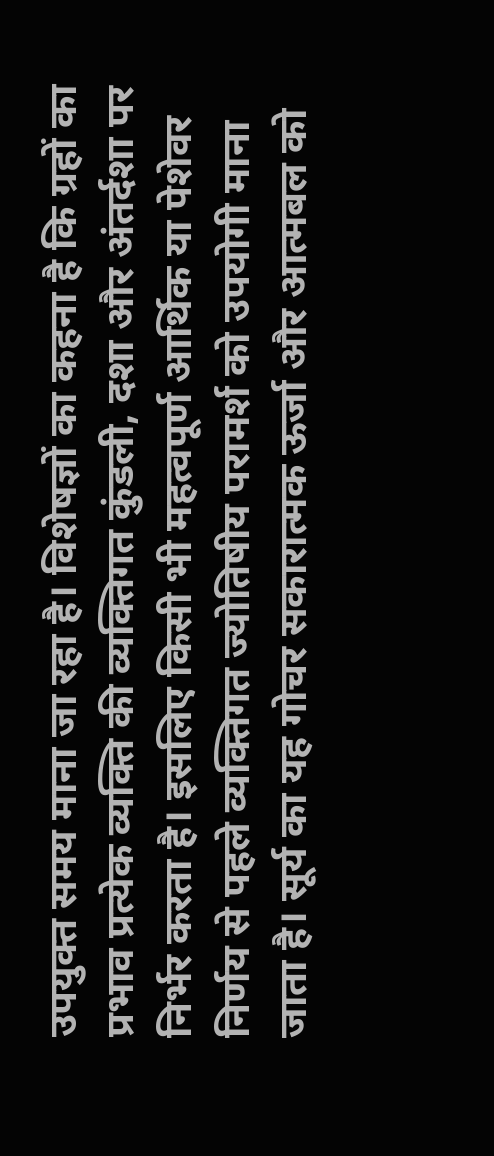उपयुक्त समय माना जा रहा है। विशेषज्ञों का कहना है कि ग्रहों का प्रभाव प्रत्येक व्यक्ति की व्यक्तिगत कुंडली, दशा और अंतर्दशा पर निर्भर करता है। इसलिए किसी भी महत्वपूर्ण आर्थिक या पेशेवर निर्णय से पहले व्यक्तिगत ज्योतिषीय परामर्श को उपयोगी माना जाता है। सूर्य का यह गोचर सकारात्मक ऊर्जा और आत्मबल को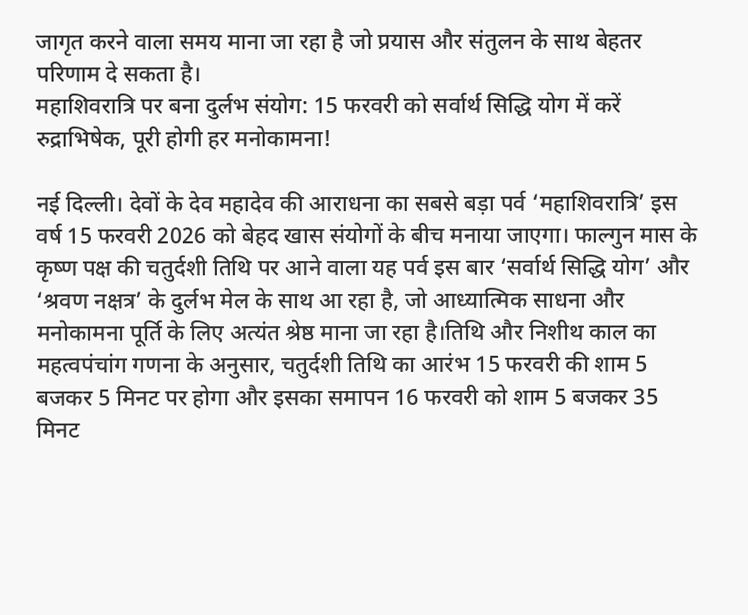जागृत करने वाला समय माना जा रहा है जो प्रयास और संतुलन के साथ बेहतर परिणाम दे सकता है।
महाशिवरात्रि पर बना दुर्लभ संयोग: 15 फरवरी को सर्वार्थ सिद्धि योग में करें रुद्राभिषेक, पूरी होगी हर मनोकामना!

नई दिल्ली। देवों के देव महादेव की आराधना का सबसे बड़ा पर्व ‘महाशिवरात्रि’ इस वर्ष 15 फरवरी 2026 को बेहद खास संयोगों के बीच मनाया जाएगा। फाल्गुन मास के कृष्ण पक्ष की चतुर्दशी तिथि पर आने वाला यह पर्व इस बार ‘सर्वार्थ सिद्धि योग’ और ‘श्रवण नक्षत्र’ के दुर्लभ मेल के साथ आ रहा है, जो आध्यात्मिक साधना और मनोकामना पूर्ति के लिए अत्यंत श्रेष्ठ माना जा रहा है।तिथि और निशीथ काल का महत्वपंचांग गणना के अनुसार, चतुर्दशी तिथि का आरंभ 15 फरवरी की शाम 5 बजकर 5 मिनट पर होगा और इसका समापन 16 फरवरी को शाम 5 बजकर 35 मिनट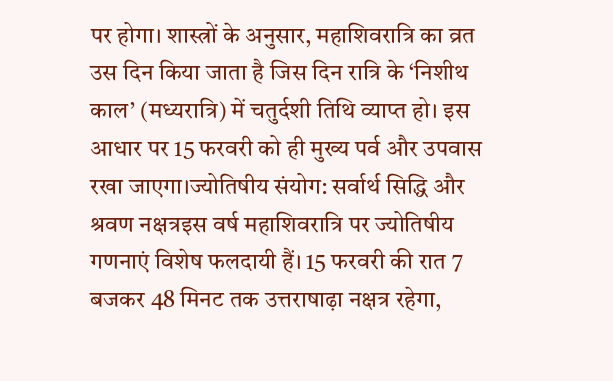पर होगा। शास्त्रों के अनुसार, महाशिवरात्रि का व्रत उस दिन किया जाता है जिस दिन रात्रि के ‘निशीथ काल’ (मध्यरात्रि) में चतुर्दशी तिथि व्याप्त हो। इस आधार पर 15 फरवरी को ही मुख्य पर्व और उपवास रखा जाएगा।ज्योतिषीय संयोग: सर्वार्थ सिद्धि और श्रवण नक्षत्रइस वर्ष महाशिवरात्रि पर ज्योतिषीय गणनाएं विशेष फलदायी हैं। 15 फरवरी की रात 7 बजकर 48 मिनट तक उत्तराषाढ़ा नक्षत्र रहेगा,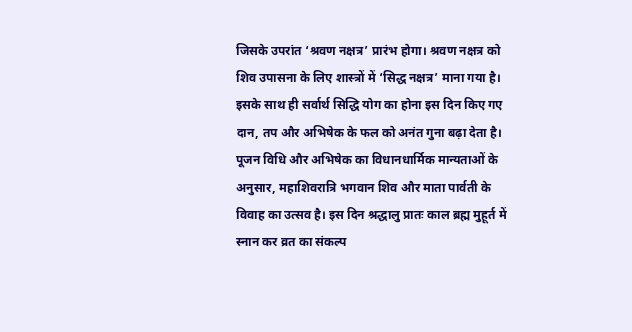जिसके उपरांत ‘श्रवण नक्षत्र’ प्रारंभ होगा। श्रवण नक्षत्र को शिव उपासना के लिए शास्त्रों में ‘सिद्ध नक्षत्र’ माना गया है। इसके साथ ही सर्वार्थ सिद्धि योग का होना इस दिन किए गए दान, तप और अभिषेक के फल को अनंत गुना बढ़ा देता है। पूजन विधि और अभिषेक का विधानधार्मिक मान्यताओं के अनुसार, महाशिवरात्रि भगवान शिव और माता पार्वती के विवाह का उत्सव है। इस दिन श्रद्धालु प्रातः काल ब्रह्म मुहूर्त में स्नान कर व्रत का संकल्प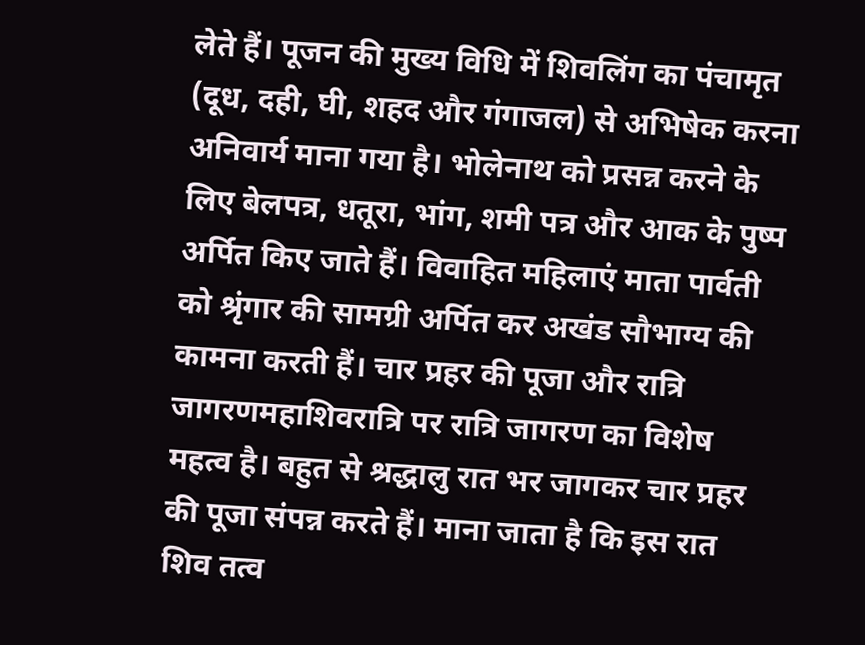लेते हैं। पूजन की मुख्य विधि में शिवलिंग का पंचामृत (दूध, दही, घी, शहद और गंगाजल) से अभिषेक करना अनिवार्य माना गया है। भोलेनाथ को प्रसन्न करने के लिए बेलपत्र, धतूरा, भांग, शमी पत्र और आक के पुष्प अर्पित किए जाते हैं। विवाहित महिलाएं माता पार्वती को श्रृंगार की सामग्री अर्पित कर अखंड सौभाग्य की कामना करती हैं। चार प्रहर की पूजा और रात्रि जागरणमहाशिवरात्रि पर रात्रि जागरण का विशेष महत्व है। बहुत से श्रद्धालु रात भर जागकर चार प्रहर की पूजा संपन्न करते हैं। माना जाता है कि इस रात शिव तत्व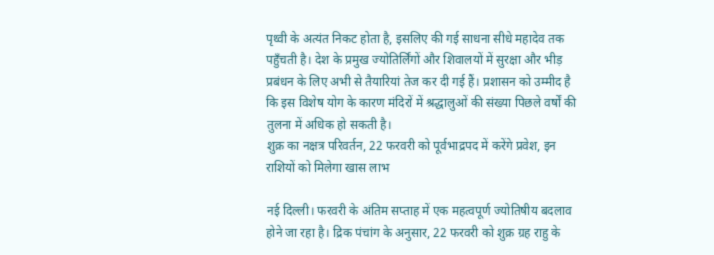पृथ्वी के अत्यंत निकट होता है, इसलिए की गई साधना सीधे महादेव तक पहुँचती है। देश के प्रमुख ज्योतिर्लिंगों और शिवालयों में सुरक्षा और भीड़ प्रबंधन के लिए अभी से तैयारियां तेज कर दी गई हैं। प्रशासन को उम्मीद है कि इस विशेष योग के कारण मंदिरों में श्रद्धालुओं की संख्या पिछले वर्षों की तुलना में अधिक हो सकती है।
शुक्र का नक्षत्र परिवर्तन, 22 फरवरी को पूर्वभाद्रपद में करेंगे प्रवेश, इन राशियों को मिलेगा खास लाभ

नई दिल्ली। फरवरी के अंतिम सप्ताह में एक महत्वपूर्ण ज्योतिषीय बदलाव होने जा रहा है। द्रिक पंचांग के अनुसार, 22 फरवरी को शुक्र ग्रह राहु के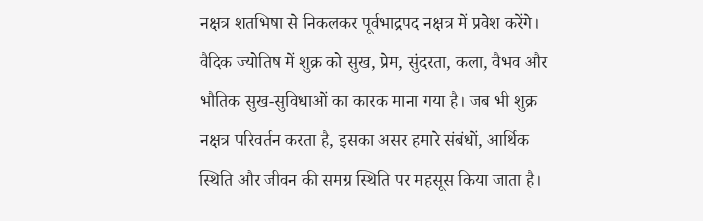नक्षत्र शतभिषा से निकलकर पूर्वभाद्रपद नक्षत्र में प्रवेश करेंगे। वैदिक ज्योतिष में शुक्र को सुख, प्रेम, सुंदरता, कला, वैभव और भौतिक सुख-सुविधाओं का कारक माना गया है। जब भी शुक्र नक्षत्र परिवर्तन करता है, इसका असर हमारे संबंधों, आर्थिक स्थिति और जीवन की समग्र स्थिति पर महसूस किया जाता है।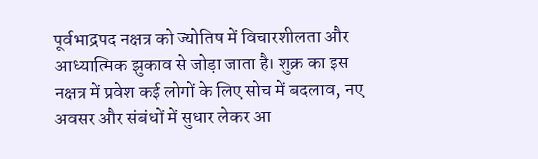पूर्वभाद्रपद नक्षत्र को ज्योतिष में विचारशीलता और आध्यात्मिक झुकाव से जोड़ा जाता है। शुक्र का इस नक्षत्र में प्रवेश कई लोगों के लिए सोच में बदलाव, नए अवसर और संबंधों में सुधार लेकर आ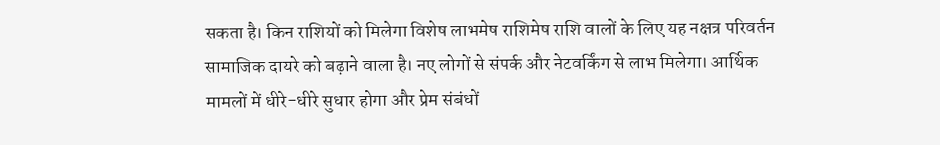सकता है। किन राशियों को मिलेगा विशेष लाभमेष राशिमेष राशि वालों के लिए यह नक्षत्र परिवर्तन सामाजिक दायरे को बढ़ाने वाला है। नए लोगों से संपर्क और नेटवर्किंग से लाभ मिलेगा। आर्थिक मामलों में धीरे-धीरे सुधार होगा और प्रेम संबंधों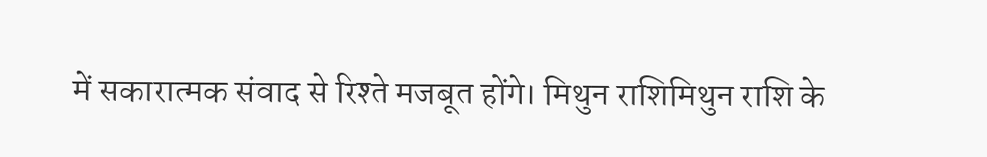में सकारात्मक संवाद से रिश्ते मजबूत होंगे। मिथुन राशिमिथुन राशि के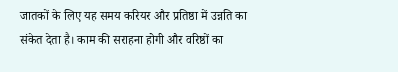जातकों के लिए यह समय करियर और प्रतिष्ठा में उन्नति का संकेत देता है। काम की सराहना होगी और वरिष्ठों का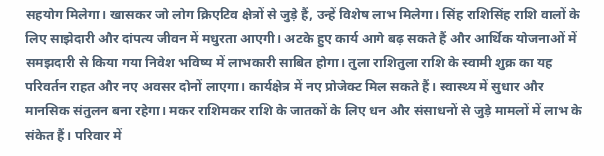सहयोग मिलेगा। खासकर जो लोग क्रिएटिव क्षेत्रों से जुड़े हैं, उन्हें विशेष लाभ मिलेगा। सिंह राशिसिंह राशि वालों के लिए साझेदारी और दांपत्य जीवन में मधुरता आएगी। अटके हुए कार्य आगे बढ़ सकते हैं और आर्थिक योजनाओं में समझदारी से किया गया निवेश भविष्य में लाभकारी साबित होगा। तुला राशितुला राशि के स्वामी शुक्र का यह परिवर्तन राहत और नए अवसर दोनों लाएगा। कार्यक्षेत्र में नए प्रोजेक्ट मिल सकते हैं। स्वास्थ्य में सुधार और मानसिक संतुलन बना रहेगा। मकर राशिमकर राशि के जातकों के लिए धन और संसाधनों से जुड़े मामलों में लाभ के संकेत हैं। परिवार में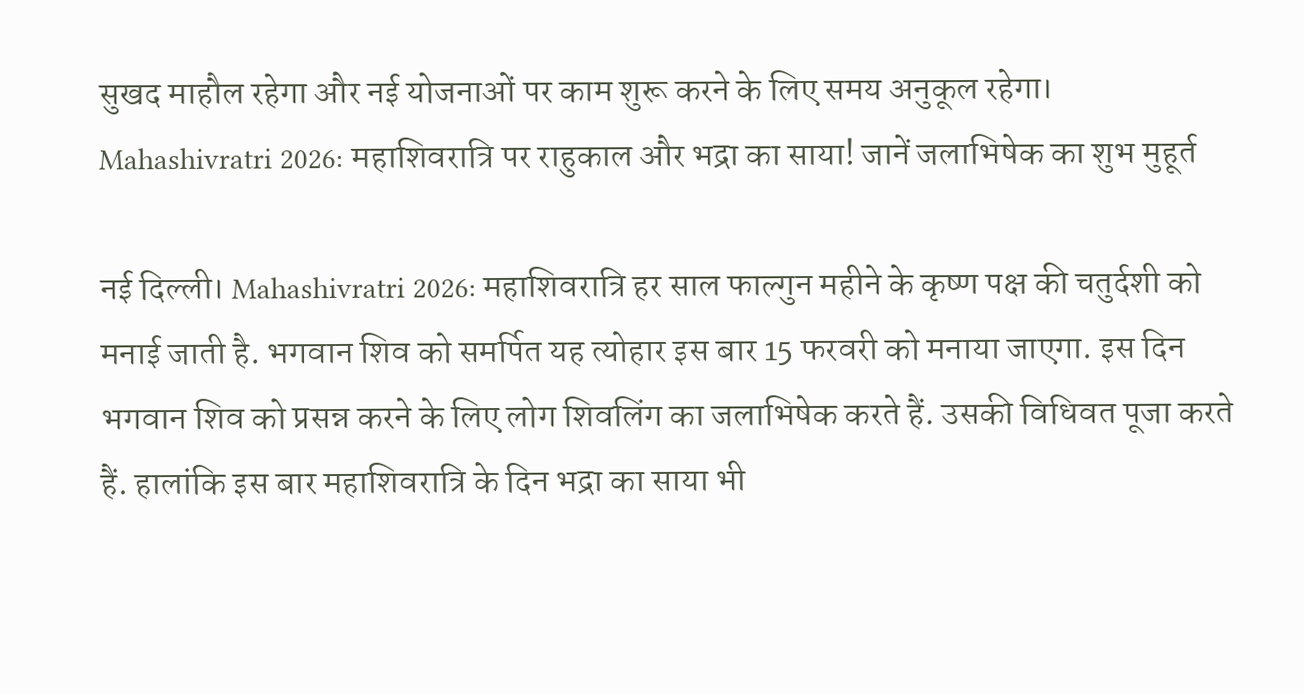सुखद माहौल रहेगा और नई योजनाओं पर काम शुरू करने के लिए समय अनुकूल रहेगा।
Mahashivratri 2026: महाशिवरात्रि पर राहुकाल और भद्रा का साया! जानें जलाभिषेक का शुभ मुहूर्त

नई दिल्ली। Mahashivratri 2026: महाशिवरात्रि हर साल फाल्गुन महीने के कृष्ण पक्ष की चतुर्दशी को मनाई जाती है. भगवान शिव को समर्पित यह त्योहार इस बार 15 फरवरी को मनाया जाएगा. इस दिन भगवान शिव को प्रसन्न करने के लिए लोग शिवलिंग का जलाभिषेक करते हैं. उसकी विधिवत पूजा करते हैं. हालांकि इस बार महाशिवरात्रि के दिन भद्रा का साया भी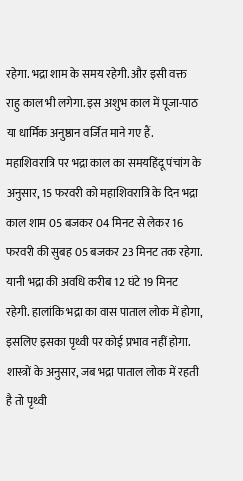रहेगा. भद्रा शाम के समय रहेगी. और इसी वक्त राहु काल भी लगेगा. इस अशुभ काल में पूजा-पाठ या धार्मिक अनुष्ठान वर्जित माने गए हैं. महाशिवरात्रि पर भद्रा काल का समयहिंदू पंचांग के अनुसार, 15 फरवरी को महाशिवरात्रि के दिन भद्रा काल शाम 05 बजकर 04 मिनट से लेकर 16 फरवरी की सुबह 05 बजकर 23 मिनट तक रहेगा. यानी भद्रा की अवधि करीब 12 घंटे 19 मिनट रहेगी. हालांकि भद्रा का वास पाताल लोक में होगा, इसलिए इसका पृथ्वी पर कोई प्रभाव नहीं होगा. शास्त्रों के अनुसार, जब भद्रा पाताल लोक में रहती है तो पृथ्वी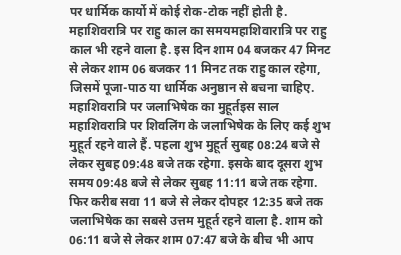पर धार्मिक कार्यो में कोई रोक-टोक नहीं होती है. महाशिवरात्रि पर राहु काल का समयमहाशिवारात्रि पर राहु काल भी रहने वाला है. इस दिन शाम 04 बजकर 47 मिनट से लेकर शाम 06 बजकर 11 मिनट तक राहु काल रहेगा, जिसमें पूजा-पाठ या धार्मिक अनुष्ठान से बचना चाहिए. महाशिवरात्रि पर जलाभिषेक का मुहूर्तइस साल महाशिवरात्रि पर शिवलिंग के जलाभिषेक के लिए कई शुभ मुहूर्त रहने वाले हैं. पहला शुभ मुहूर्त सुबह 08:24 बजे से लेकर सुबह 09:48 बजे तक रहेगा. इसके बाद दूसरा शुभ समय 09:48 बजे से लेकर सुबह 11:11 बजे तक रहेगा. फिर करीब सवा 11 बजे से लेकर दोपहर 12:35 बजे तक जलाभिषेक का सबसे उत्तम मुहूर्त रहने वाला है. शाम को 06:11 बजे से लेकर शाम 07:47 बजे के बीच भी आप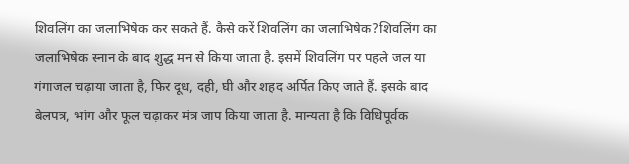शिवलिंग का जलाभिषेक कर सकते हैं. कैसे करें शिवलिंग का जलाभिषेक?शिवलिंग का जलाभिषेक स्नान के बाद शुद्ध मन से किया जाता है. इसमें शिवलिंग पर पहले जल या गंगाजल चढ़ाया जाता है, फिर दूध, दही, घी और शहद अर्पित किए जाते हैं. इसके बाद बेलपत्र, भांग और फूल चढ़ाकर मंत्र जाप किया जाता है. मान्यता है कि विधिपूर्वक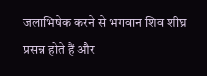जलाभिषेक करने से भगवान शिव शीघ्र प्रसन्न होते हैं और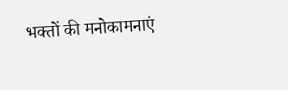भक्तों की मनोकामनाएं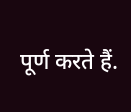पूर्ण करते हैं.